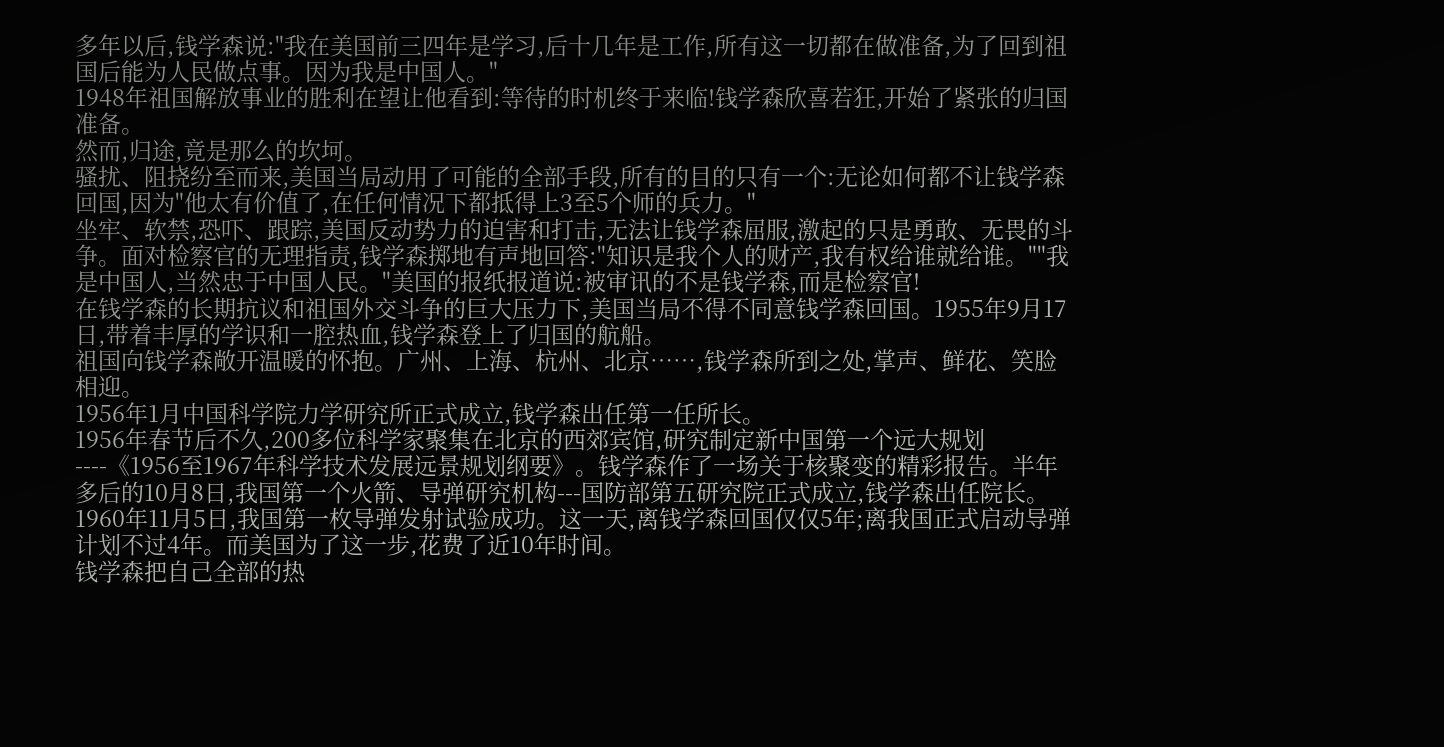多年以后,钱学森说:"我在美国前三四年是学习,后十几年是工作,所有这一切都在做准备,为了回到祖国后能为人民做点事。因为我是中国人。"
1948年祖国解放事业的胜利在望让他看到:等待的时机终于来临!钱学森欣喜若狂,开始了紧张的归国准备。
然而,归途,竟是那么的坎坷。
骚扰、阻挠纷至而来,美国当局动用了可能的全部手段,所有的目的只有一个:无论如何都不让钱学森回国,因为"他太有价值了,在任何情况下都抵得上3至5个师的兵力。"
坐牢、软禁,恐吓、跟踪,美国反动势力的迫害和打击,无法让钱学森屈服,激起的只是勇敢、无畏的斗争。面对检察官的无理指责,钱学森掷地有声地回答:"知识是我个人的财产,我有权给谁就给谁。""我是中国人,当然忠于中国人民。"美国的报纸报道说:被审讯的不是钱学森,而是检察官!
在钱学森的长期抗议和祖国外交斗争的巨大压力下,美国当局不得不同意钱学森回国。1955年9月17日,带着丰厚的学识和一腔热血,钱学森登上了归国的航船。
祖国向钱学森敞开温暖的怀抱。广州、上海、杭州、北京……,钱学森所到之处,掌声、鲜花、笑脸相迎。
1956年1月中国科学院力学研究所正式成立,钱学森出任第一任所长。
1956年春节后不久,200多位科学家聚集在北京的西郊宾馆,研究制定新中国第一个远大规划----《1956至1967年科学技术发展远景规划纲要》。钱学森作了一场关于核聚变的精彩报告。半年多后的10月8日,我国第一个火箭、导弹研究机构---国防部第五研究院正式成立,钱学森出任院长。
1960年11月5日,我国第一枚导弹发射试验成功。这一天,离钱学森回国仅仅5年;离我国正式启动导弹计划不过4年。而美国为了这一步,花费了近10年时间。
钱学森把自己全部的热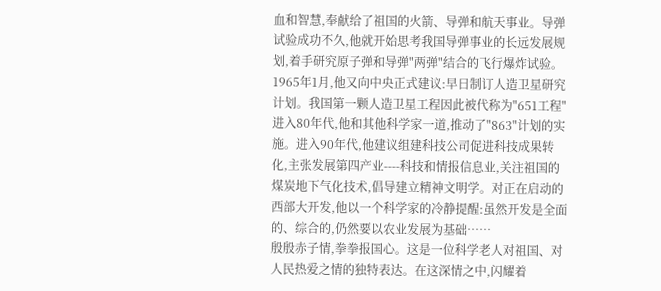血和智慧,奉献给了祖国的火箭、导弹和航天事业。导弹试验成功不久,他就开始思考我国导弹事业的长远发展规划,着手研究原子弹和导弹"两弹"结合的飞行爆炸试验。1965年1月,他又向中央正式建议:早日制订人造卫星研究计划。我国第一颗人造卫星工程因此被代称为"651工程"
进入80年代,他和其他科学家一道,推动了"863"计划的实施。进入90年代,他建议组建科技公司促进科技成果转化,主张发展第四产业----科技和情报信息业,关注祖国的煤炭地下气化技术,倡导建立精神文明学。对正在启动的西部大开发,他以一个科学家的冷静提醒:虽然开发是全面的、综合的,仍然要以农业发展为基础……
殷殷赤子情,拳拳报国心。这是一位科学老人对祖国、对人民热爱之情的独特表达。在这深情之中,闪耀着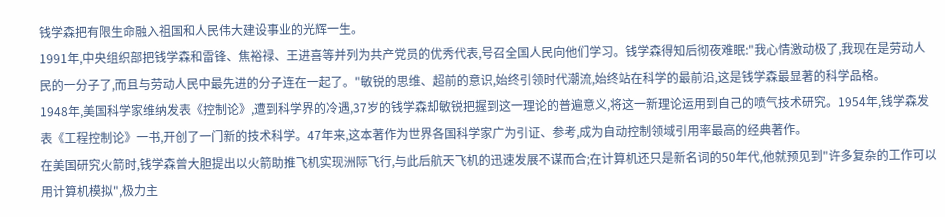钱学森把有限生命融入祖国和人民伟大建设事业的光辉一生。
1991年,中央组织部把钱学森和雷锋、焦裕禄、王进喜等并列为共产党员的优秀代表,号召全国人民向他们学习。钱学森得知后彻夜难眠:"我心情激动极了,我现在是劳动人民的一分子了,而且与劳动人民中最先进的分子连在一起了。"敏锐的思维、超前的意识,始终引领时代潮流,始终站在科学的最前沿,这是钱学森最显著的科学品格。
1948年,美国科学家维纳发表《控制论》,遭到科学界的冷遇,37岁的钱学森却敏锐把握到这一理论的普遍意义,将这一新理论运用到自己的喷气技术研究。1954年,钱学森发表《工程控制论》一书,开创了一门新的技术科学。47年来,这本著作为世界各国科学家广为引证、参考,成为自动控制领域引用率最高的经典著作。
在美国研究火箭时,钱学森曾大胆提出以火箭助推飞机实现洲际飞行,与此后航天飞机的迅速发展不谋而合;在计算机还只是新名词的50年代,他就预见到"许多复杂的工作可以用计算机模拟",极力主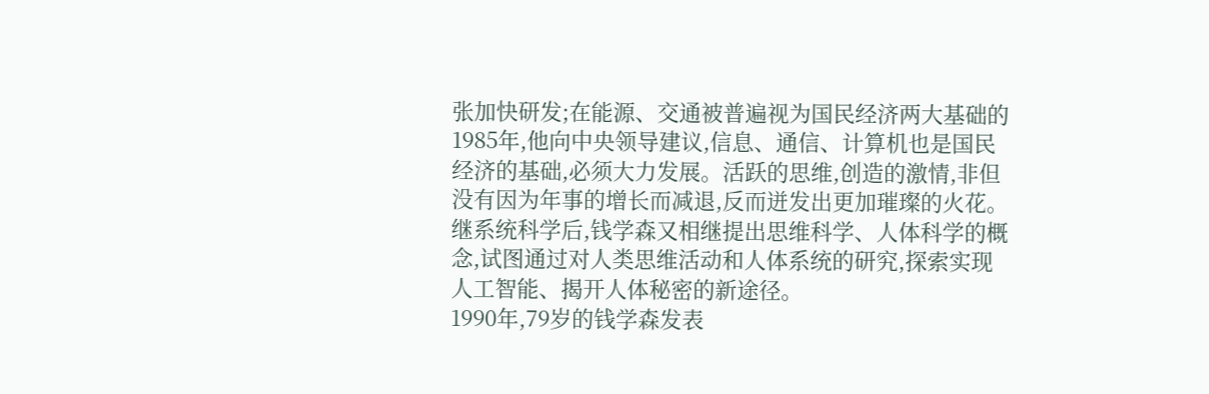张加快研发;在能源、交通被普遍视为国民经济两大基础的1985年,他向中央领导建议,信息、通信、计算机也是国民经济的基础,必须大力发展。活跃的思维,创造的激情,非但没有因为年事的增长而减退,反而迸发出更加璀璨的火花。
继系统科学后,钱学森又相继提出思维科学、人体科学的概念,试图通过对人类思维活动和人体系统的研究,探索实现人工智能、揭开人体秘密的新途径。
1990年,79岁的钱学森发表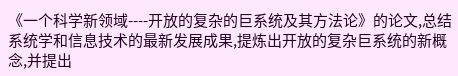《一个科学新领域----开放的复杂的巨系统及其方法论》的论文,总结系统学和信息技术的最新发展成果,提炼出开放的复杂巨系统的新概念,并提出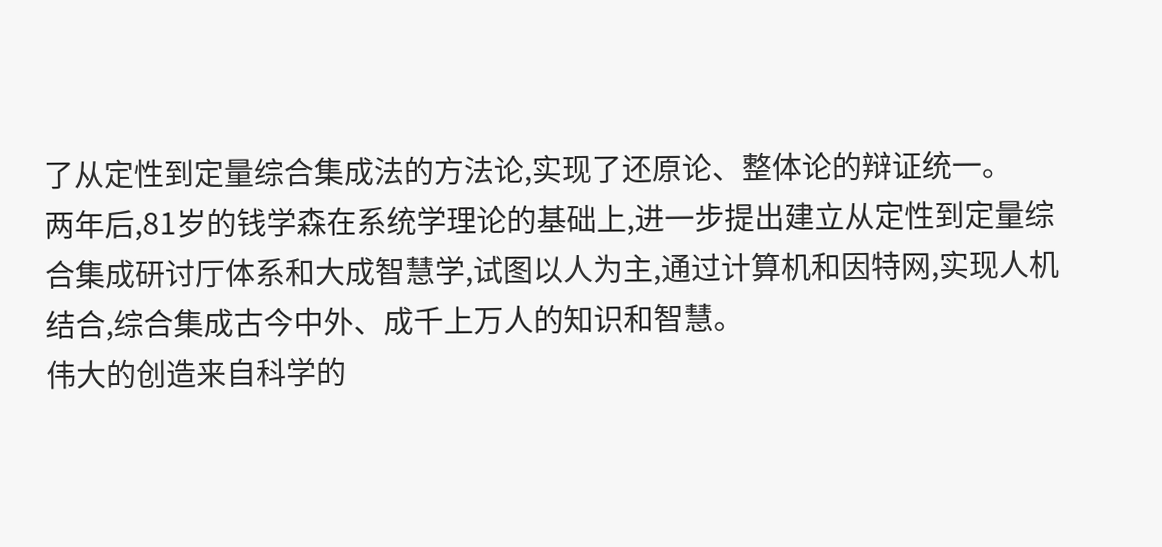了从定性到定量综合集成法的方法论,实现了还原论、整体论的辩证统一。
两年后,81岁的钱学森在系统学理论的基础上,进一步提出建立从定性到定量综合集成研讨厅体系和大成智慧学,试图以人为主,通过计算机和因特网,实现人机结合,综合集成古今中外、成千上万人的知识和智慧。
伟大的创造来自科学的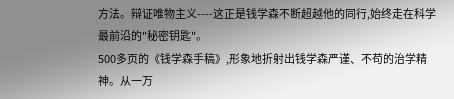方法。辩证唯物主义----这正是钱学森不断超越他的同行,始终走在科学最前沿的"秘密钥匙"。
500多页的《钱学森手稿》,形象地折射出钱学森严谨、不苟的治学精神。从一万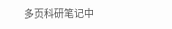多页科研笔记中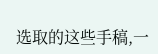选取的这些手稿,一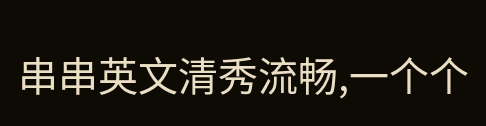串串英文清秀流畅,一个个